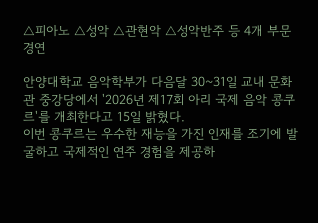△피아노 △성악 △관현악 △성악반주 등 4개 부문 경연

안양대학교 음악학부가 다음달 30~31일 교내 문화관 중강당에서 '2026년 제17회 아리 국제 음악 콩쿠르'를 개최한다고 15일 밝혔다.
이번 콩쿠르는 우수한 재능을 가진 인재를 조기에 발굴하고 국제적인 연주 경험을 제공하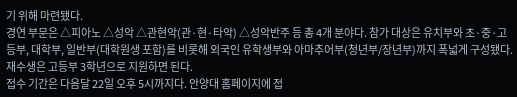기 위해 마련됐다.
경연 부문은 △피아노 △성악 △관현악(관·현·타악) △성악반주 등 총 4개 분야다. 참가 대상은 유치부와 초·중·고등부, 대학부, 일반부(대학원생 포함)를 비롯해 외국인 유학생부와 아마추어부(청년부/장년부)까지 폭넓게 구성됐다. 재수생은 고등부 3학년으로 지원하면 된다.
접수 기간은 다음달 22일 오후 5시까지다. 안양대 홈페이지에 접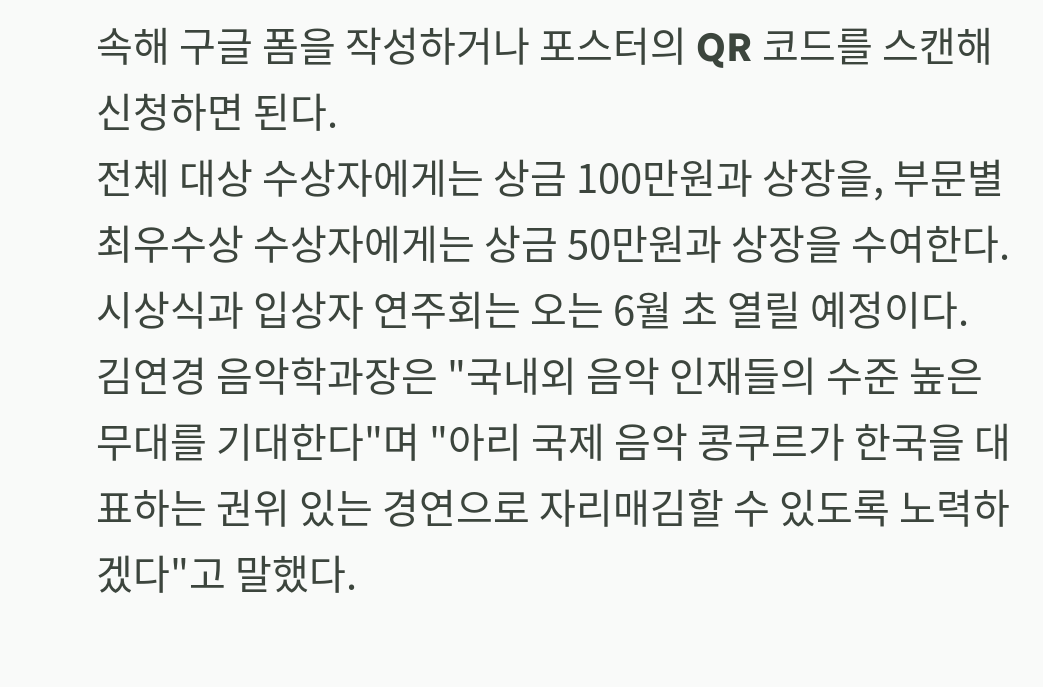속해 구글 폼을 작성하거나 포스터의 QR 코드를 스캔해 신청하면 된다.
전체 대상 수상자에게는 상금 100만원과 상장을, 부문별 최우수상 수상자에게는 상금 50만원과 상장을 수여한다. 시상식과 입상자 연주회는 오는 6월 초 열릴 예정이다.
김연경 음악학과장은 "국내외 음악 인재들의 수준 높은 무대를 기대한다"며 "아리 국제 음악 콩쿠르가 한국을 대표하는 권위 있는 경연으로 자리매김할 수 있도록 노력하겠다"고 말했다.